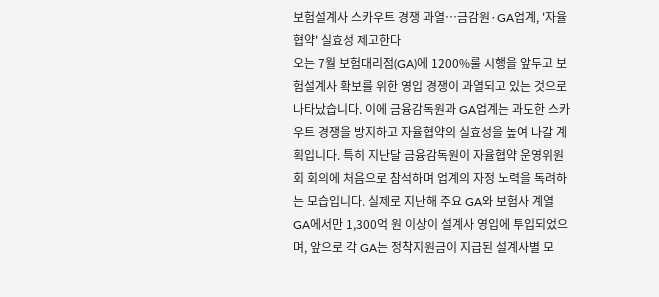보험설계사 스카우트 경쟁 과열…금감원·GA업계, '자율협약' 실효성 제고한다
오는 7월 보험대리점(GA)에 1200%룰 시행을 앞두고 보험설계사 확보를 위한 영입 경쟁이 과열되고 있는 것으로 나타났습니다. 이에 금융감독원과 GA업계는 과도한 스카우트 경쟁을 방지하고 자율협약의 실효성을 높여 나갈 계획입니다. 특히 지난달 금융감독원이 자율협약 운영위원회 회의에 처음으로 참석하며 업계의 자정 노력을 독려하는 모습입니다. 실제로 지난해 주요 GA와 보험사 계열 GA에서만 1,300억 원 이상이 설계사 영입에 투입되었으며, 앞으로 각 GA는 정착지원금이 지급된 설계사별 모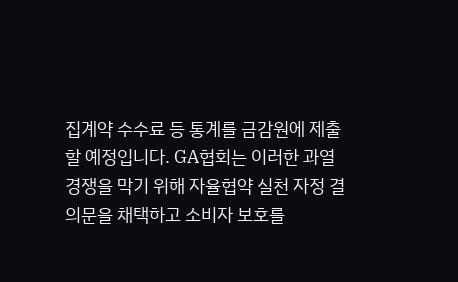집계약 수수료 등 통계를 금감원에 제출할 예정입니다. GA협회는 이러한 과열 경쟁을 막기 위해 자율협약 실천 자정 결의문을 채택하고 소비자 보호를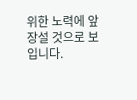위한 노력에 앞장설 것으로 보입니다.